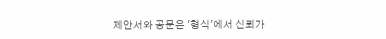제안서와 공문은 '형식'에서 신뢰가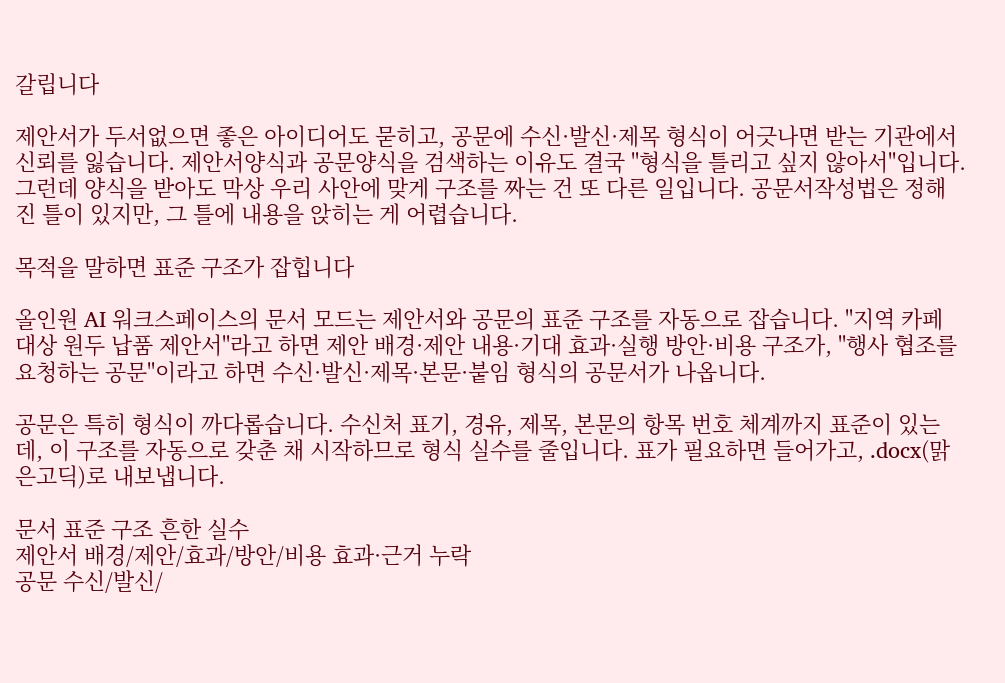갈립니다

제안서가 두서없으면 좋은 아이디어도 묻히고, 공문에 수신·발신·제목 형식이 어긋나면 받는 기관에서 신뢰를 잃습니다. 제안서양식과 공문양식을 검색하는 이유도 결국 "형식을 틀리고 싶지 않아서"입니다. 그런데 양식을 받아도 막상 우리 사안에 맞게 구조를 짜는 건 또 다른 일입니다. 공문서작성법은 정해진 틀이 있지만, 그 틀에 내용을 앉히는 게 어렵습니다.

목적을 말하면 표준 구조가 잡힙니다

올인원 AI 워크스페이스의 문서 모드는 제안서와 공문의 표준 구조를 자동으로 잡습니다. "지역 카페 대상 원두 납품 제안서"라고 하면 제안 배경·제안 내용·기대 효과·실행 방안·비용 구조가, "행사 협조를 요청하는 공문"이라고 하면 수신·발신·제목·본문·붙임 형식의 공문서가 나옵니다.

공문은 특히 형식이 까다롭습니다. 수신처 표기, 경유, 제목, 본문의 항목 번호 체계까지 표준이 있는데, 이 구조를 자동으로 갖춘 채 시작하므로 형식 실수를 줄입니다. 표가 필요하면 들어가고, .docx(맑은고딕)로 내보냅니다.

문서 표준 구조 흔한 실수
제안서 배경/제안/효과/방안/비용 효과·근거 누락
공문 수신/발신/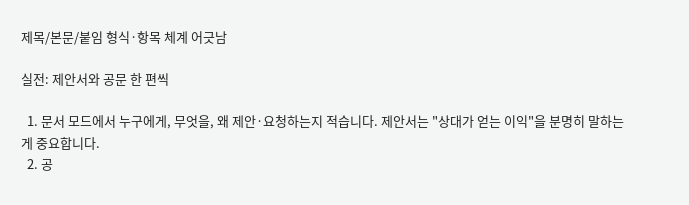제목/본문/붙임 형식·항목 체계 어긋남

실전: 제안서와 공문 한 편씩

  1. 문서 모드에서 누구에게, 무엇을, 왜 제안·요청하는지 적습니다. 제안서는 "상대가 얻는 이익"을 분명히 말하는 게 중요합니다.
  2. 공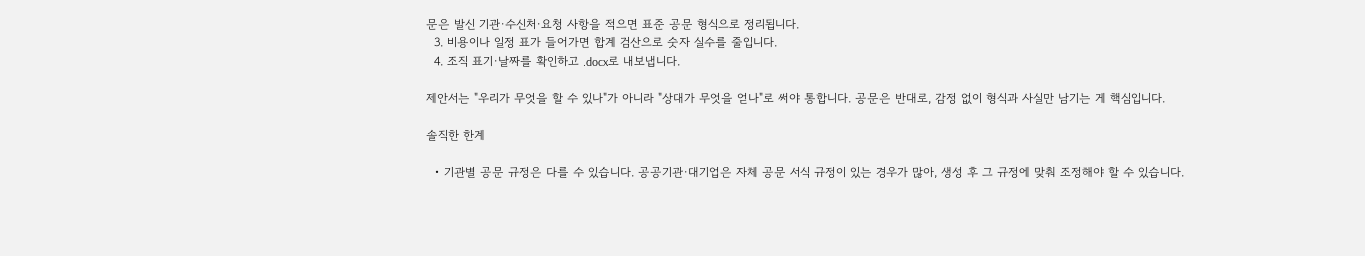문은 발신 기관·수신처·요청 사항을 적으면 표준 공문 형식으로 정리됩니다.
  3. 비용이나 일정 표가 들어가면 합계 검산으로 숫자 실수를 줄입니다.
  4. 조직 표기·날짜를 확인하고 .docx로 내보냅니다.

제안서는 "우리가 무엇을 할 수 있나"가 아니라 "상대가 무엇을 얻나"로 써야 통합니다. 공문은 반대로, 감정 없이 형식과 사실만 남기는 게 핵심입니다.

솔직한 한계

  • 기관별 공문 규정은 다를 수 있습니다. 공공기관·대기업은 자체 공문 서식 규정이 있는 경우가 많아, 생성 후 그 규정에 맞춰 조정해야 할 수 있습니다.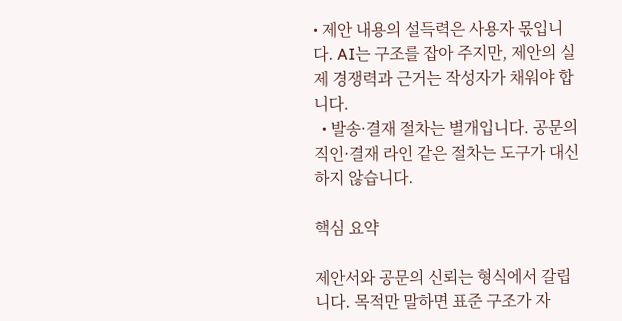• 제안 내용의 설득력은 사용자 몫입니다. AI는 구조를 잡아 주지만, 제안의 실제 경쟁력과 근거는 작성자가 채워야 합니다.
  • 발송·결재 절차는 별개입니다. 공문의 직인·결재 라인 같은 절차는 도구가 대신하지 않습니다.

핵심 요약

제안서와 공문의 신뢰는 형식에서 갈립니다. 목적만 말하면 표준 구조가 자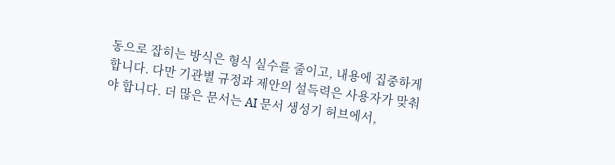동으로 잡히는 방식은 형식 실수를 줄이고, 내용에 집중하게 합니다. 다만 기관별 규정과 제안의 설득력은 사용자가 맞춰야 합니다. 더 많은 문서는 AI 문서 생성기 허브에서,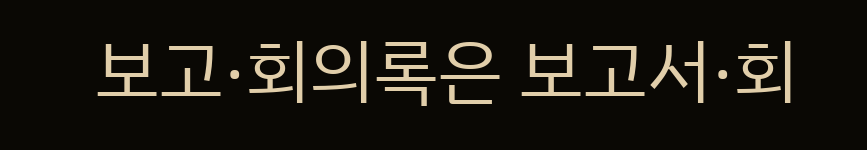보고·회의록은 보고서·회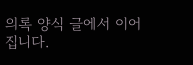의록 양식 글에서 이어집니다.